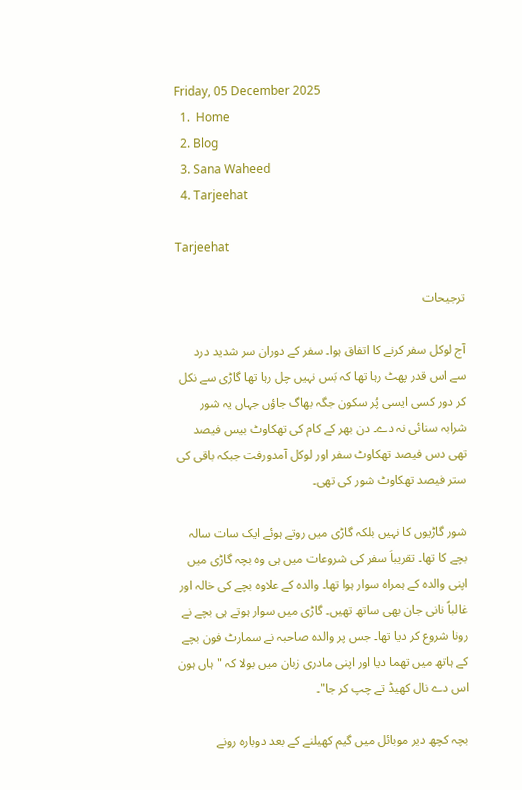Friday, 05 December 2025
  1.  Home
  2. Blog
  3. Sana Waheed
  4. Tarjeehat

Tarjeehat

ترجیحات

آج لوکل سفر کرنے کا اتفاق ہوا۔ سفر کے دوران سر شدید درد سے اس قدر پھٹ رہا تھا کہ بَس نہیں چل رہا تھا گاڑی سے نکل کر دور کسی ایسی پُر سکون جگہ بھاگ جاؤں جہاں یہ شور شرابہ سنائی نہ دے۔ دن بھر کے کام کی تھکاوٹ بیس فیصد تھی دس فیصد تھکاوٹ سفر اور لوکل آمدورفت جبکہ باقی کی ستر فیصد تھکاوٹ شور کی تھی۔

شور گاڑیوں کا نہیں بلکہ گاڑی میں روتے ہوئے ایک سات سالہ بچے کا تھا۔ تقریباَ سفر کی شروعات میں ہی وہ بچہ گاڑی میں اپنی والدہ کے ہمراہ سوار ہوا تھا۔ والدہ کے علاوہ بچے کی خالہ اور غالباً نانی جان بھی ساتھ تھیں۔ گاڑی میں سوار ہوتے ہی بچے نے رونا شروع کر دیا تھا۔ جس پر والدہ صاحبہ نے سمارٹ فون بچے کے ہاتھ میں تھما دیا اور اپنی مادری زبان میں بولا کہ "ہاں ہون اس دے نال کھیڈ تے چپ کر جا"۔

بچہ کچھ دیر موبائل میں گیم کھیلنے کے بعد دوبارہ رونے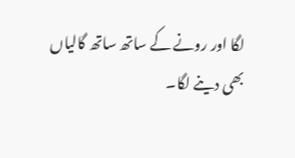لگا اور رونے کے ساتھ ساتھ گالیاں بھی دینے لگا۔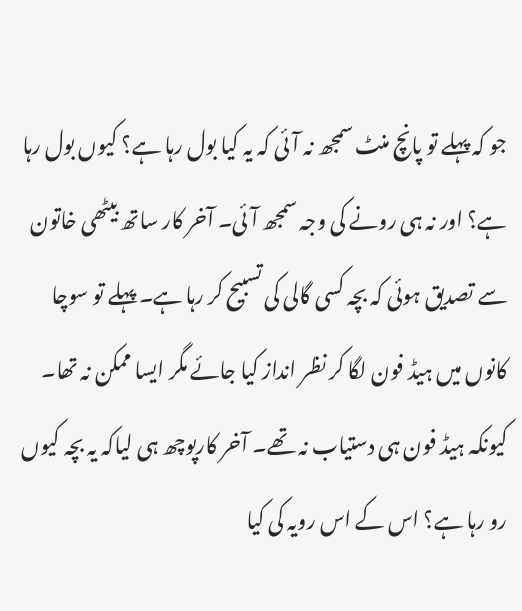جو کہ پہلے تو پانچ منٹ سمجھ نہ آئی کہ یہ کیا بول رہا ہے؟ کیوں بول رہا ہے؟ اور نہ ہی رونے کی وجہ سمجھ آئی۔ آخر کار ساتھ بیٹھی خاتون سے تصدیق ہوئی کہ بچہ کسی گالی کی تسبیح کر رہا ہے۔ پہلے تو سوچا کانوں میں ہیڈ فون لگا کر نظر انداز کیا جائے مگر ایسا ممکن نہ تھا۔ کیونکہ ہیڈ فون ہی دستیاب نہ تھے۔ آخر کارپوچھ ہی لیاکہ یہ بچہ کیوں رو رہا ہے؟ اس کے اس رویہ کی کیا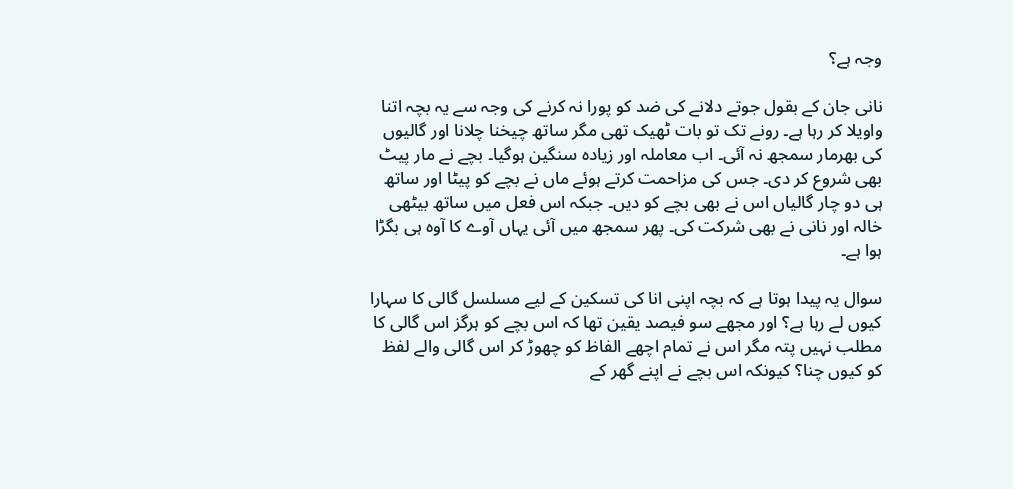وجہ ہے؟

نانی جان کے بقول جوتے دلانے کی ضد کو پورا نہ کرنے کی وجہ سے یہ بچہ اتنا واویلا کر رہا ہے۔ رونے تک تو بات ٹھیک تھی مگر ساتھ چیخنا چلانا اور گالیوں کی بھرمار سمجھ نہ آئی۔ اب معاملہ اور زیادہ سنگین ہوگیا۔ بچے نے مار پیٹ بھی شروع کر دی۔ جس کی مزاحمت کرتے ہوئے ماں نے بچے کو پیٹا اور ساتھ ہی دو چار گالیاں اس نے بھی بچے کو دیں۔ جبکہ اس فعل میں ساتھ بیٹھی خالہ اور نانی نے بھی شرکت کی۔ پھر سمجھ میں آئی یہاں آوے کا آوہ ہی بگڑا ہوا ہے۔

سوال یہ پیدا ہوتا ہے کہ بچہ اپنی انا کی تسکین کے لیے مسلسل گالی کا سہارا کیوں لے رہا ہے؟ اور مجھے سو فیصد یقین تھا کہ اس بچے کو ہرگز اس گالی کا مطلب نہیں پتہ مگر اس نے تمام اچھے الفاظ کو چھوڑ کر اس گالی والے لفظ کو کیوں چنا؟ کیونکہ اس بچے نے اپنے گھر کے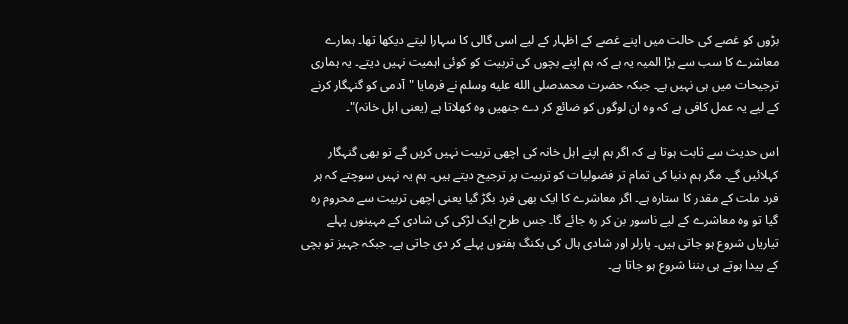بڑوں کو غصے کی حالت میں اپنے غصے کے اظہار کے لیے اسی گالی کا سہارا لیتے دیکھا تھا۔ ہمارے معاشرے کا سب سے بڑا المیہ یہ ہے کہ ہم اپنے بچوں کی تربیت کو کوئی اہمیت نہیں دیتے۔ یہ ہماری ترجیحات میں ہی نہیں ہے۔ جبکہ حضرت محمدصلى الله عليه وسلم نے فرمایا "آدمی کو گنہگار کرنے کے لیے یہ عمل کافی ہے کہ وہ ان لوگوں کو ضائع کر دے جنھیں وہ کھلاتا ہے (یعنی اہل خانہ)"۔

اس حدیث سے ثابت ہوتا ہے کہ اگر ہم اپنے اہل خانہ کی اچھی تربیت نہیں کریں گے تو بھی گنہگار کہلائیں گے۔ مگر ہم دنیا کی تمام تر فضولیات کو تربیت پر ترجیح دیتے ہیں۔ ہم یہ نہیں سوچتے کہ ہر فرد ملت کے مقدر کا ستارہ ہے۔ اگر معاشرے کا ایک بھی فرد بگڑ گیا یعنی اچھی تربیت سے محروم رہ گیا تو وہ معاشرے کے لیے ناسور بن کر رہ جائے گا۔ جس طرح ایک لڑکی کی شادی کے مہینوں پہلے تیاریاں شروع ہو جاتی ہیں۔ پارلر اور شادی ہال کی بکنگ ہفتوں پہلے کر دی جاتی ہے۔ جبکہ جہیز تو بچی کے پیدا ہوتے ہی بننا شروع ہو جاتا ہے۔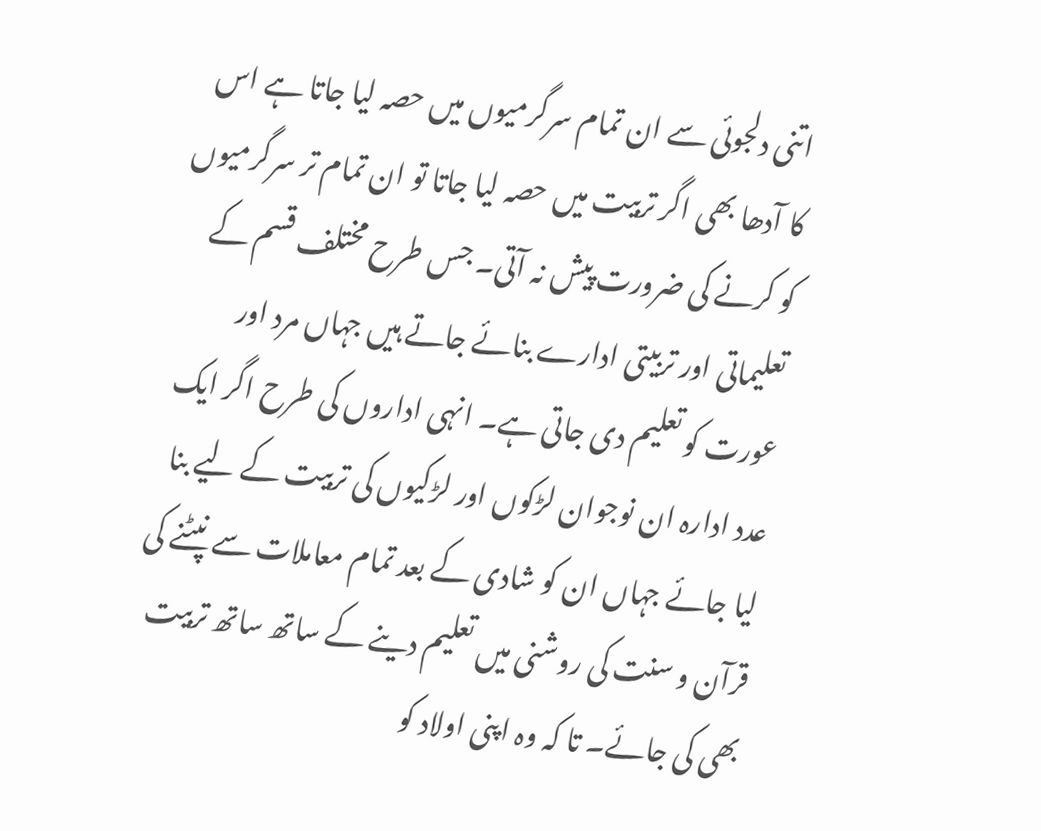اتنی دلجوئی سے ان تمام سرگرمیوں میں حصہ لیا جاتا ہے اس کا آدھا بھی اگر تربیت میں حصہ لیا جاتا تو ان تمام تر سرگرمیوں کو کرنے کی ضرورت پیش نہ آتی۔ جس طرح مختلف قسم کے تعلیماتی اور تربیتی ادارے بنائے جاتے ہیں جہاں مرد اور عورت کو تعلیم دی جاتی ہے۔ انہی اداروں کی طرح اگر ایک عدد ادارہ ان نوجوان لڑکوں اور لڑکیوں کی تربیت کے لیے بنا لیا جائے جہاں ان کو شادی کے بعد تمام معاملات سے نپٹنے کی قرآن و سنت کی روشنی میں تعلیم دینے کے ساتھ ساتھ تربیت بھی کی جائے۔ تا کہ وہ اپنی اولاد کو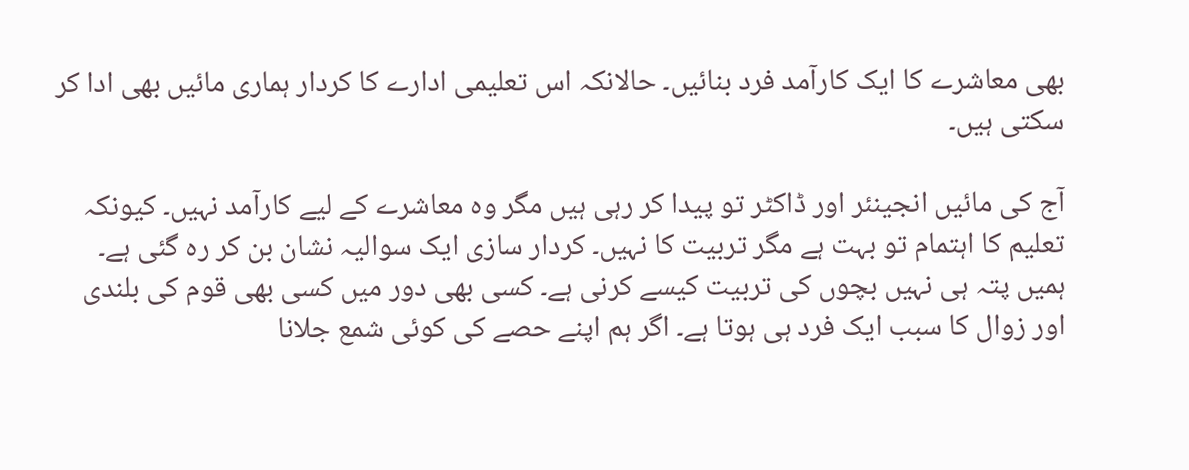بھی معاشرے کا ایک کارآمد فرد بنائیں۔ حالانکہ اس تعلیمی ادارے کا کردار ہماری مائیں بھی ادا کر سکتی ہیں۔

آج کی مائیں انجینئر اور ڈاکٹر تو پیدا کر رہی ہیں مگر وہ معاشرے کے لیے کارآمد نہیں۔ کیونکہ تعلیم کا اہتمام تو بہت ہے مگر تربیت کا نہیں۔ کردار سازی ایک سوالیہ نشان بن کر رہ گئی ہے۔ ہمیں پتہ ہی نہیں بچوں کی تربیت کیسے کرنی ہے۔ کسی بھی دور میں کسی بھی قوم کی بلندی اور زوال کا سبب ایک فرد ہی ہوتا ہے۔ اگر ہم اپنے حصے کی کوئی شمع جلانا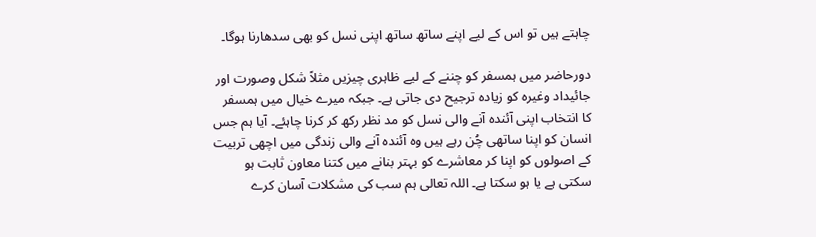چاہتے ہیں تو اس کے لیے اپنے ساتھ ساتھ اپنی نسل کو بھی سدھارنا ہوگا۔

دورحاضر میں ہمسفر کو چننے کے لیے ظاہری چیزیں مثلاً شکل وصورت اور جائیداد وغیرہ کو زیادہ ترجیح دی جاتی ہے۔ جبکہ میرے خیال میں ہمسفر کا انتخاب اپنی آئندہ آنے والی نسل کو مد نظر رکھ کر کرنا چاہئے۔ آیا ہم جس انسان کو اپنا ساتھی چُن رہے ہیں وہ آئندہ آنے والی زندگی میں اچھی تربیت کے اصولوں کو اپنا کر معاشرے کو بہتر بنانے میں کتنا معاون ثابت ہو سکتی ہے یا ہو سکتا ہے۔ اللہ تعالی ہم سب کی مشکلات آسان کرے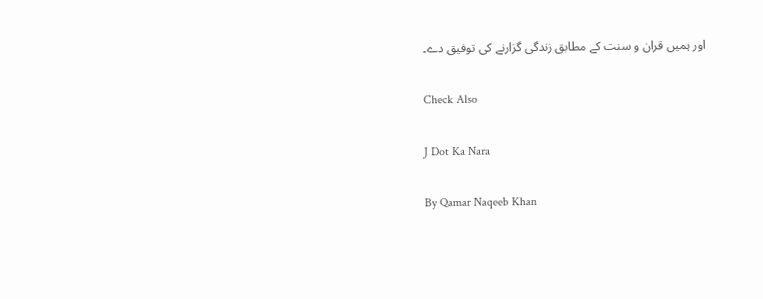اور ہمیں قران و سنت کے مطابق زندگی گزارنے کی توفیق دے۔

Check Also

J Dot Ka Nara

By Qamar Naqeeb Khan